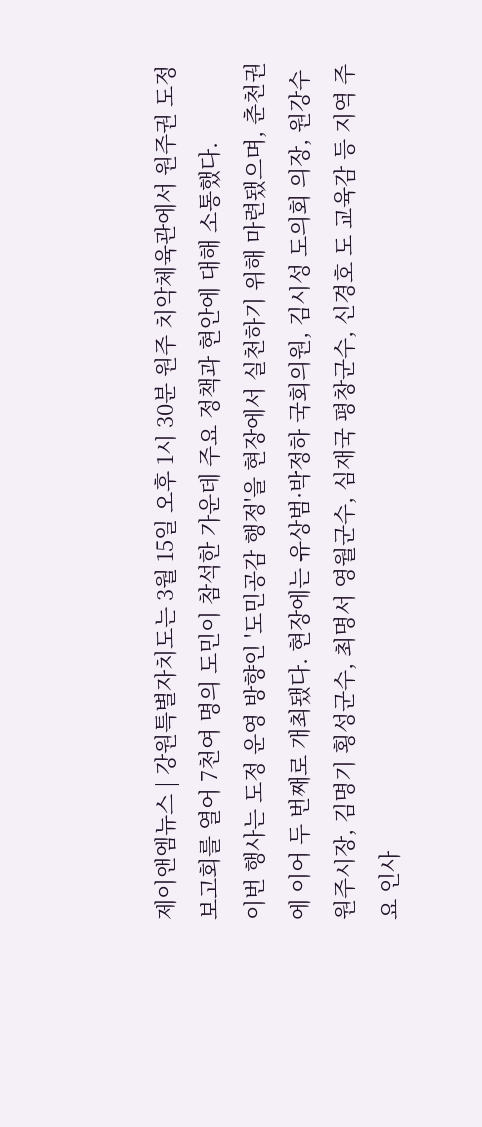제이앤엠뉴스 | 강원특별자치도는 3월 15일 오후 1시 30분 원주 치악체육관에서 원주권 도정보고회를 열어 7천여 명의 도민이 참석한 가운데 주요 정책과 현안에 대해 소통했다.
이번 행사는 도정 운영 방향인 '도민공감 행정'을 현장에서 실천하기 위해 마련됐으며, 춘천권에 이어 두 번째로 개최됐다. 현장에는 유상범·박정하 국회의원, 김시성 도의회 의장, 원강수 원주시장, 김명기 횡성군수, 최명서 영월군수, 심재국 평창군수, 신경호 도 교육감 등 지역 주요 인사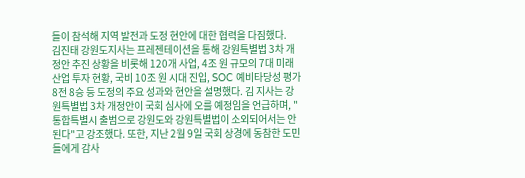들이 참석해 지역 발전과 도정 현안에 대한 협력을 다짐했다.
김진태 강원도지사는 프레젠테이션을 통해 강원특별법 3차 개정안 추진 상황을 비롯해 120개 사업, 4조 원 규모의 7대 미래산업 투자 현황, 국비 10조 원 시대 진입, SOC 예비타당성 평가 8전 8승 등 도정의 주요 성과와 현안을 설명했다. 김 지사는 강원특별법 3차 개정안이 국회 심사에 오를 예정임을 언급하며, "통합특별시 출범으로 강원도와 강원특별법이 소외되어서는 안 된다"고 강조했다. 또한, 지난 2월 9일 국회 상경에 동참한 도민들에게 감사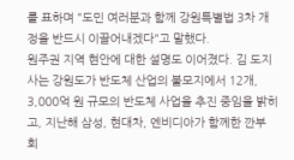를 표하며 "도민 여러분과 함께 강원특별법 3차 개정을 반드시 이끌어내겠다"고 말했다.
원주권 지역 현안에 대한 설명도 이어졌다. 김 도지사는 강원도가 반도체 산업의 불모지에서 12개, 3,000억 원 규모의 반도체 사업을 추진 중임을 밝히고, 지난해 삼성, 현대차, 엔비디아가 함께한 깐부 회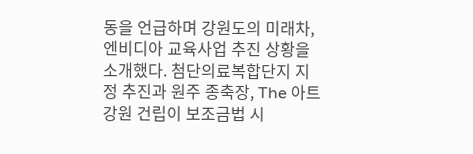동을 언급하며 강원도의 미래차, 엔비디아 교육사업 추진 상황을 소개했다. 첨단의료복합단지 지정 추진과 원주 종축장, The 아트강원 건립이 보조금법 시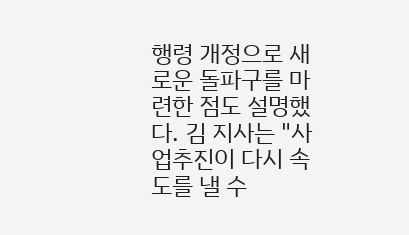행령 개정으로 새로운 돌파구를 마련한 점도 설명했다. 김 지사는 "사업추진이 다시 속도를 낼 수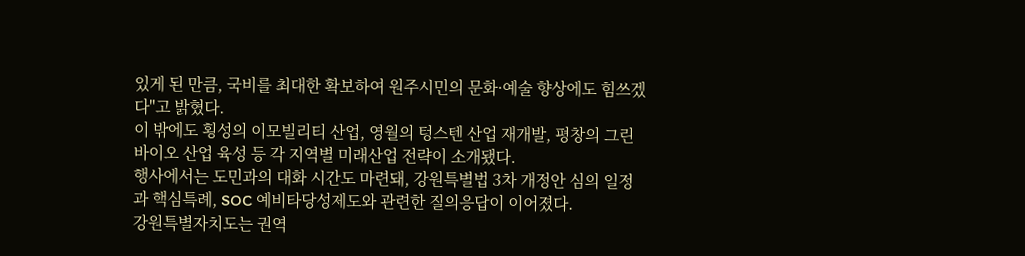있게 된 만큼, 국비를 최대한 확보하여 원주시민의 문화·예술 향상에도 힘쓰겠다"고 밝혔다.
이 밖에도 횡성의 이모빌리티 산업, 영월의 텅스텐 산업 재개발, 평창의 그린바이오 산업 육성 등 각 지역별 미래산업 전략이 소개됐다.
행사에서는 도민과의 대화 시간도 마련돼, 강원특별법 3차 개정안 심의 일정과 핵심특례, SOC 예비타당성제도와 관련한 질의응답이 이어졌다.
강원특별자치도는 권역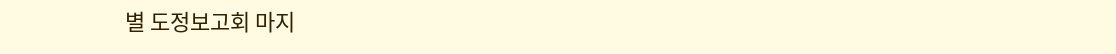별 도정보고회 마지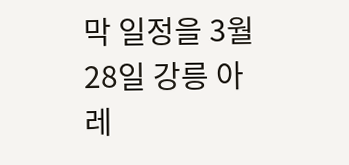막 일정을 3월 28일 강릉 아레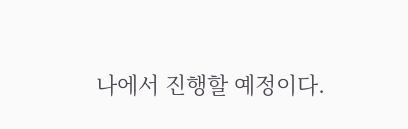나에서 진행할 예정이다.